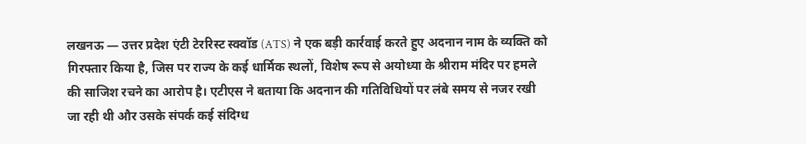लखनऊ — उत्तर प्रदेश एंटी टेररिस्ट स्क्वॉड (ATS) ने एक बड़ी कार्रवाई करते हुए अदनान नाम के व्यक्ति को गिरफ्तार किया है, जिस पर राज्य के कई धार्मिक स्थलों, विशेष रूप से अयोध्या के श्रीराम मंदिर पर हमले की साजिश रचने का आरोप है। एटीएस ने बताया कि अदनान की गतिविधियों पर लंबे समय से नजर रखी जा रही थी और उसके संपर्क कई संदिग्ध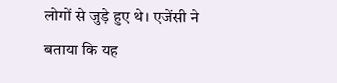लोगों से जुड़े हुए थे। एजेंसी ने बताया कि यह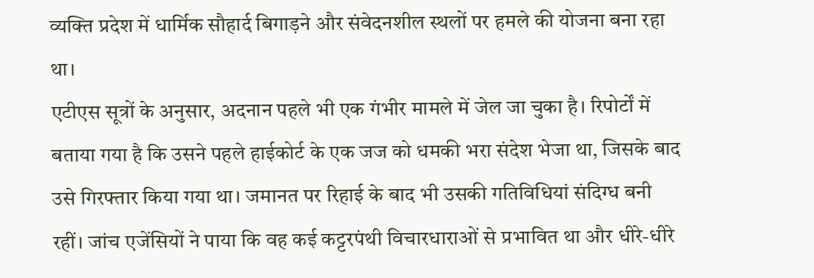व्यक्ति प्रदेश में धार्मिक सौहार्द बिगाड़ने और संवेदनशील स्थलों पर हमले की योजना बना रहा था।
एटीएस सूत्रों के अनुसार, अदनान पहले भी एक गंभीर मामले में जेल जा चुका है। रिपोर्टों में बताया गया है कि उसने पहले हाईकोर्ट के एक जज को धमकी भरा संदेश भेजा था, जिसके बाद उसे गिरफ्तार किया गया था। जमानत पर रिहाई के बाद भी उसकी गतिविधियां संदिग्ध बनी रहीं। जांच एजेंसियों ने पाया कि वह कई कट्टरपंथी विचारधाराओं से प्रभावित था और धीरे-धीरे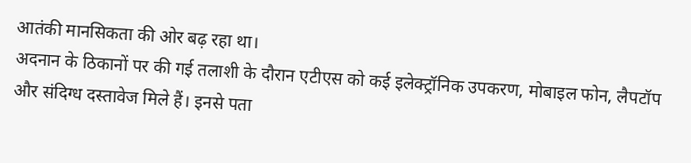आतंकी मानसिकता की ओर बढ़ रहा था।
अदनान के ठिकानों पर की गई तलाशी के दौरान एटीएस को कई इलेक्ट्रॉनिक उपकरण, मोबाइल फोन, लैपटॉप और संदिग्ध दस्तावेज मिले हैं। इनसे पता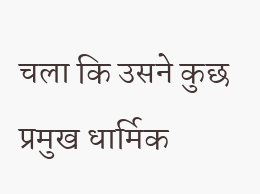चला कि उसने कुछ प्रमुख धार्मिक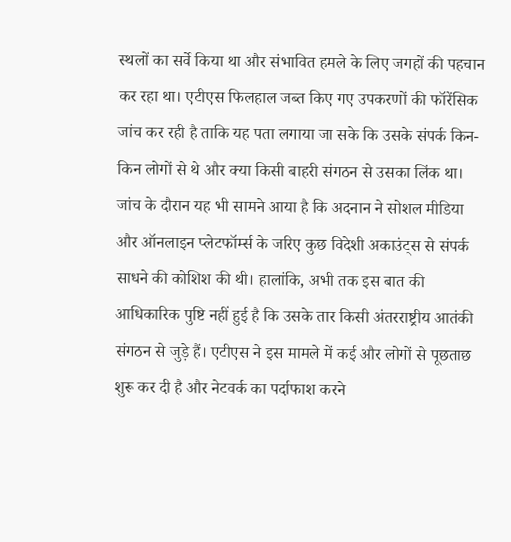स्थलों का सर्वे किया था और संभावित हमले के लिए जगहों की पहचान कर रहा था। एटीएस फिलहाल जब्त किए गए उपकरणों की फॉरेंसिक जांच कर रही है ताकि यह पता लगाया जा सके कि उसके संपर्क किन-किन लोगों से थे और क्या किसी बाहरी संगठन से उसका लिंक था।
जांच के दौरान यह भी सामने आया है कि अदनान ने सोशल मीडिया और ऑनलाइन प्लेटफॉर्म्स के जरिए कुछ विदेशी अकाउंट्स से संपर्क साधने की कोशिश की थी। हालांकि, अभी तक इस बात की आधिकारिक पुष्टि नहीं हुई है कि उसके तार किसी अंतरराष्ट्रीय आतंकी संगठन से जुड़े हैं। एटीएस ने इस मामले में कई और लोगों से पूछताछ शुरू कर दी है और नेटवर्क का पर्दाफाश करने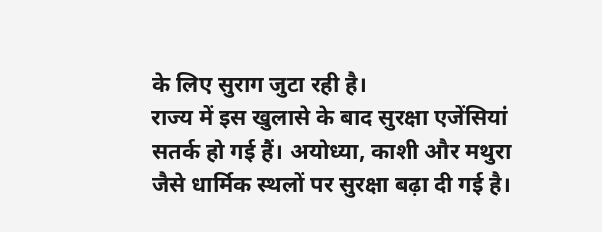के लिए सुराग जुटा रही है।
राज्य में इस खुलासे के बाद सुरक्षा एजेंसियां सतर्क हो गई हैं। अयोध्या, काशी और मथुरा जैसे धार्मिक स्थलों पर सुरक्षा बढ़ा दी गई है।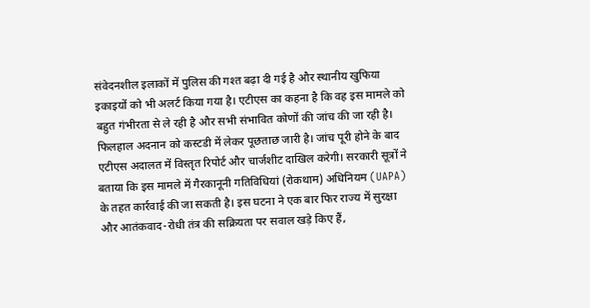संवेदनशील इलाकों में पुलिस की गश्त बढ़ा दी गई है और स्थानीय खुफिया इकाइयों को भी अलर्ट किया गया है। एटीएस का कहना है कि वह इस मामले को बहुत गंभीरता से ले रही है और सभी संभावित कोणों की जांच की जा रही है।
फिलहाल अदनान को कस्टडी में लेकर पूछताछ जारी है। जांच पूरी होने के बाद एटीएस अदालत में विस्तृत रिपोर्ट और चार्जशीट दाखिल करेगी। सरकारी सूत्रों ने बताया कि इस मामले में गैरकानूनी गतिविधियां (रोकथाम) अधिनियम (UAPA) के तहत कार्रवाई की जा सकती है। इस घटना ने एक बार फिर राज्य में सुरक्षा और आतंकवाद-रोधी तंत्र की सक्रियता पर सवाल खड़े किए हैं,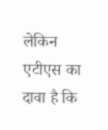लेकिन एटीएस का दावा है कि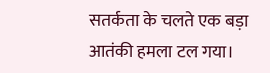सतर्कता के चलते एक बड़ा आतंकी हमला टल गया।